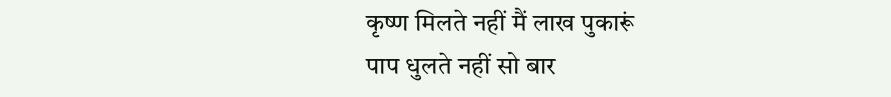कृष्ण मिलते नहीं मैं लाख पुकारूं
पाप धुलते नहीं सो बार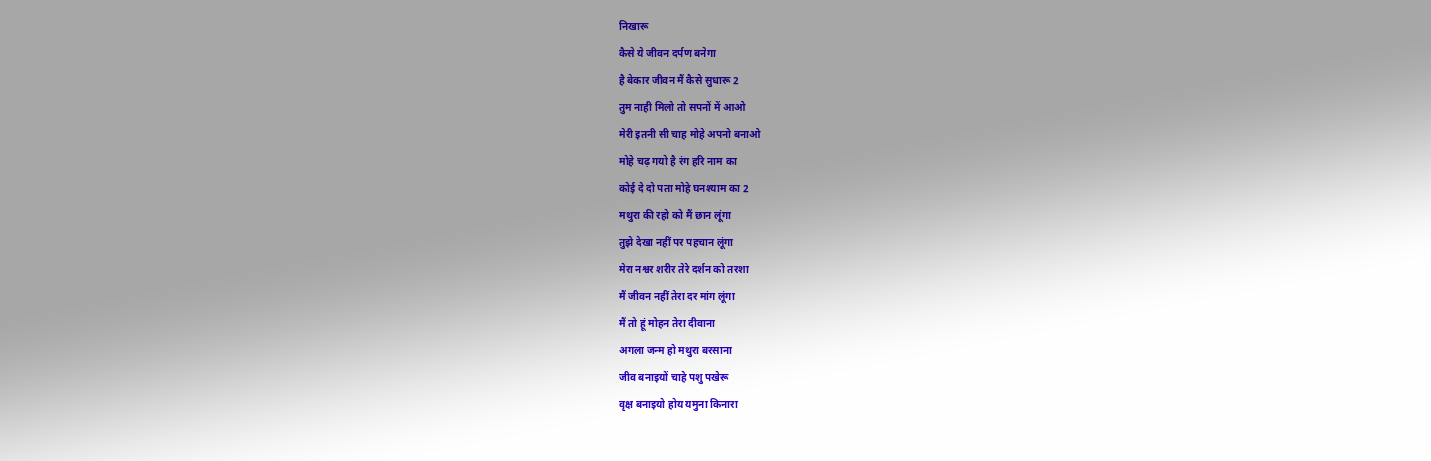निखारू
कैसे ये जीवन दर्पण बनेगा
है बेकार जीवन मैं कैसे सुधारू 2
तुम नाही मिलो तो सपनों में आओ
मेरी इतनी सी चाह मोहे अपनो बनाओ
मोहे चढ़ गयो है रंग हरि नाम का
कोई दे दो पता मोहे घनश्याम का 2
मथुरा की रहो को मैं छान लूंगा
तुझे देखा नहीं पर पहचान लूंगा
मेरा नश्वर शरीर तेरे दर्शन को तरशा
मैं जीवन नहीं तेरा दर मांग लूंगा
मैं तो हूं मोहन तेरा दीवाना
अगला जन्म हो मथुरा बरसाना
जीव बनाइयों चाहे पशु पखेरू
वृक्ष बनाइयो होय यमुना किनारा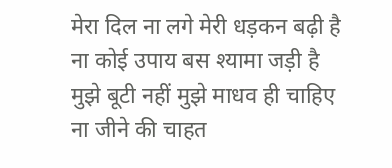मेरा दिल ना लगे मेरी धड़कन बढ़ी है
ना कोई उपाय बस श्यामा जड़ी है
मुझे बूटी नहीं मुझे माधव ही चाहिए
ना जीने की चाहत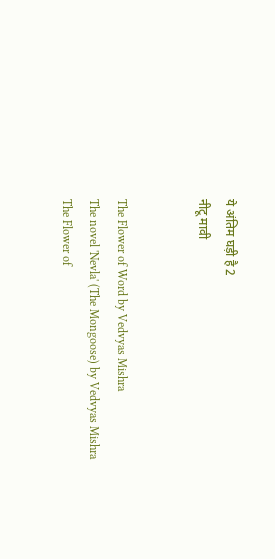ये अंतिम घड़ी है 2
नीटू मावी


The Flower of Word by Vedvyas Mishra
The novel 'Nevla' (The Mongoose) by Vedvyas Mishra
The Flower of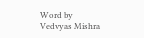Word by Vedvyas Mishra